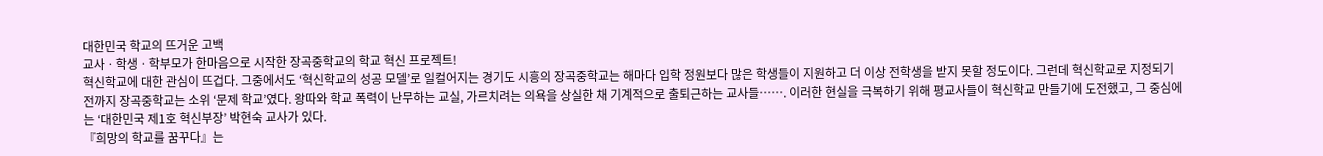대한민국 학교의 뜨거운 고백
교사ㆍ학생ㆍ학부모가 한마음으로 시작한 장곡중학교의 학교 혁신 프로젝트!
혁신학교에 대한 관심이 뜨겁다. 그중에서도 ‘혁신학교의 성공 모델’로 일컬어지는 경기도 시흥의 장곡중학교는 해마다 입학 정원보다 많은 학생들이 지원하고 더 이상 전학생을 받지 못할 정도이다. 그런데 혁신학교로 지정되기 전까지 장곡중학교는 소위 ‘문제 학교’였다. 왕따와 학교 폭력이 난무하는 교실, 가르치려는 의욕을 상실한 채 기계적으로 출퇴근하는 교사들……. 이러한 현실을 극복하기 위해 평교사들이 혁신학교 만들기에 도전했고, 그 중심에는 ‘대한민국 제1호 혁신부장’ 박현숙 교사가 있다.
『희망의 학교를 꿈꾸다』는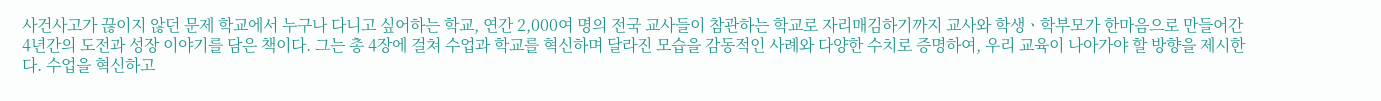사건사고가 끊이지 않던 문제 학교에서 누구나 다니고 싶어하는 학교, 연간 2,000여 명의 전국 교사들이 참관하는 학교로 자리매김하기까지 교사와 학생ㆍ학부모가 한마음으로 만들어간 4년간의 도전과 성장 이야기를 담은 책이다. 그는 총 4장에 걸쳐 수업과 학교를 혁신하며 달라진 모습을 감동적인 사례와 다양한 수치로 증명하여, 우리 교육이 나아가야 할 방향을 제시한다. 수업을 혁신하고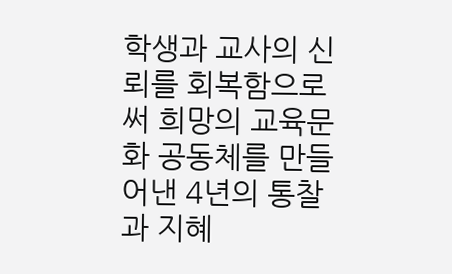학생과 교사의 신뢰를 회복함으로써 희망의 교육문화 공동체를 만들어낸 4년의 통찰과 지혜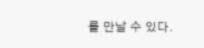를 만날 수 있다.